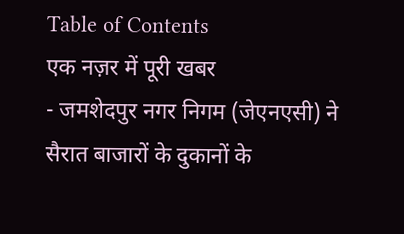Table of Contents
एक नज़र में पूरी खबर
- जमशेदपुर नगर निगम (जेएनएसी) ने सैरात बाजारों के दुकानों के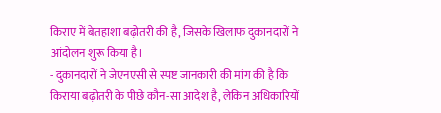किराए में बेतहाशा बढ़ोतरी की है, जिसके खिलाफ दुकानदारों ने आंदोलन शुरू किया है।
- दुकानदारों ने जेएनएसी से स्पष्ट जानकारी की मांग की है कि किराया बढ़ोतरी के पीछे कौन-सा आदेश है, लेकिन अधिकारियों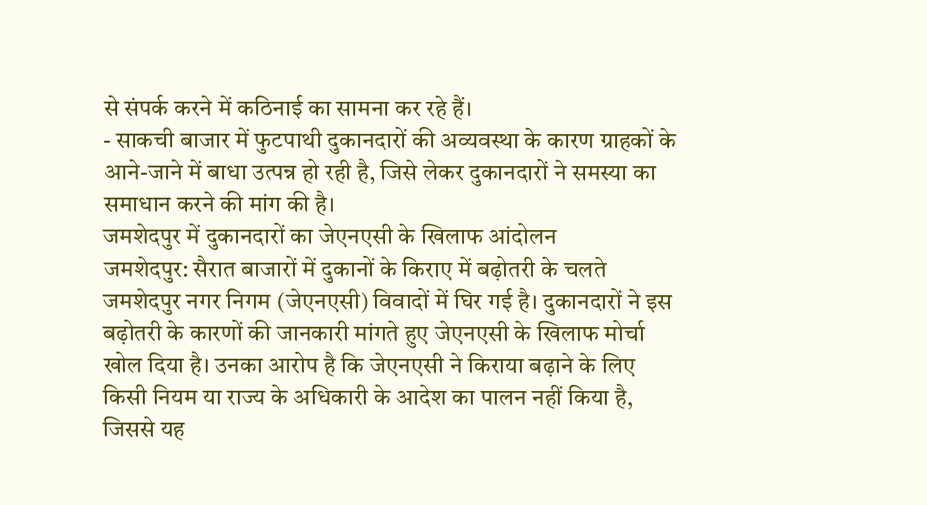से संपर्क करने में कठिनाई का सामना कर रहे हैं।
- साकची बाजार में फुटपाथी दुकानदारों की अव्यवस्था के कारण ग्राहकों के आने-जाने में बाधा उत्पन्न हो रही है, जिसे लेकर दुकानदारों ने समस्या का समाधान करने की मांग की है।
जमशेदपुर में दुकानदारों का जेएनएसी के खिलाफ आंदोलन
जमशेदपुर: सैरात बाजारों में दुकानों के किराए में बढ़ोतरी के चलते जमशेदपुर नगर निगम (जेएनएसी) विवादों में घिर गई है। दुकानदारों ने इस बढ़ोतरी के कारणों की जानकारी मांगते हुए जेएनएसी के खिलाफ मोर्चा खोल दिया है। उनका आरोप है कि जेएनएसी ने किराया बढ़ाने के लिए किसी नियम या राज्य के अधिकारी के आदेश का पालन नहीं किया है, जिससे यह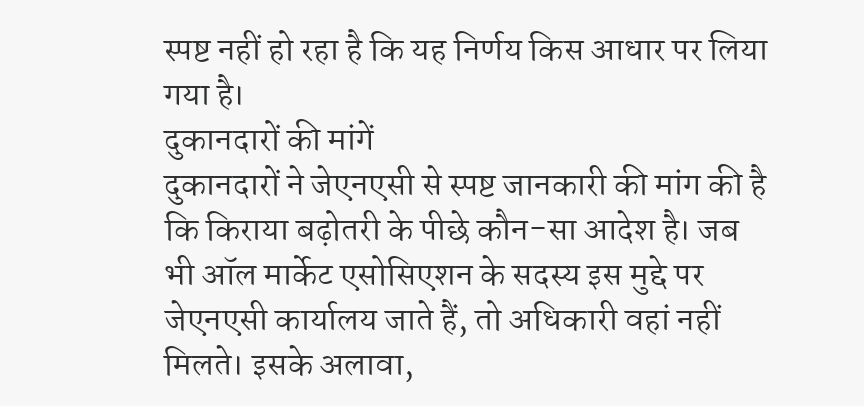स्पष्ट नहीं हो रहा है कि यह निर्णय किस आधार पर लिया गया है।
दुकानदारों की मांगें
दुकानदारों ने जेएनएसी से स्पष्ट जानकारी की मांग की है कि किराया बढ़ोतरी के पीछे कौन-सा आदेश है। जब भी ऑल मार्केट एसोसिएशन के सदस्य इस मुद्दे पर जेएनएसी कार्यालय जाते हैं, तो अधिकारी वहां नहीं मिलते। इसके अलावा,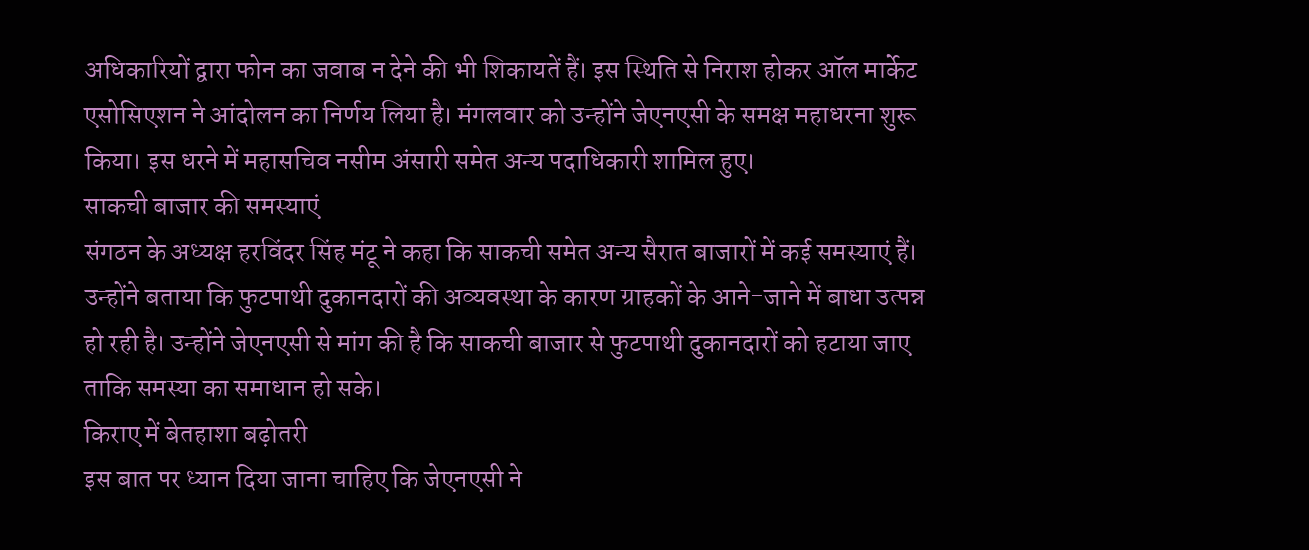अधिकारियों द्वारा फोन का जवाब न देने की भी शिकायतें हैं। इस स्थिति से निराश होकर ऑल मार्केट एसोसिएशन ने आंदोलन का निर्णय लिया है। मंगलवार को उन्होंने जेएनएसी के समक्ष महाधरना शुरू किया। इस धरने में महासचिव नसीम अंसारी समेत अन्य पदाधिकारी शामिल हुए।
साकची बाजार की समस्याएं
संगठन के अध्यक्ष हरविंदर सिंह मंटू ने कहा कि साकची समेत अन्य सैरात बाजारों में कई समस्याएं हैं। उन्होंने बताया कि फुटपाथी दुकानदारों की अव्यवस्था के कारण ग्राहकों के आने-जाने में बाधा उत्पन्न हो रही है। उन्होंने जेएनएसी से मांग की है कि साकची बाजार से फुटपाथी दुकानदारों को हटाया जाए ताकि समस्या का समाधान हो सके।
किराए में बेतहाशा बढ़ोतरी
इस बात पर ध्यान दिया जाना चाहिए कि जेएनएसी ने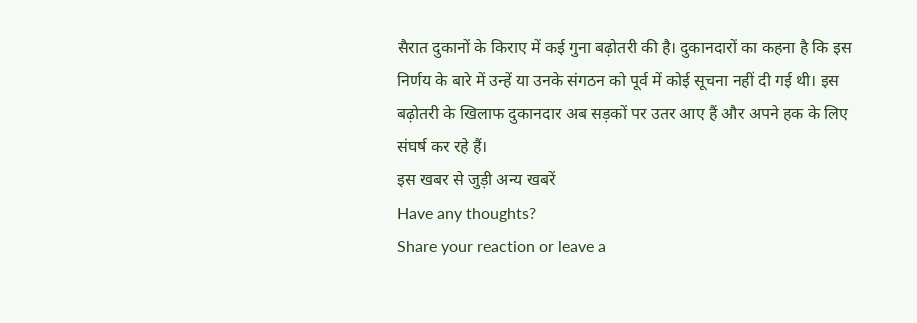सैरात दुकानों के किराए में कई गुना बढ़ोतरी की है। दुकानदारों का कहना है कि इस निर्णय के बारे में उन्हें या उनके संगठन को पूर्व में कोई सूचना नहीं दी गई थी। इस बढ़ोतरी के खिलाफ दुकानदार अब सड़कों पर उतर आए हैं और अपने हक के लिए संघर्ष कर रहे हैं।
इस खबर से जुड़ी अन्य खबरें
Have any thoughts?
Share your reaction or leave a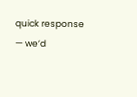quick response — we’d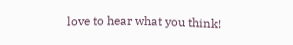love to hear what you think!